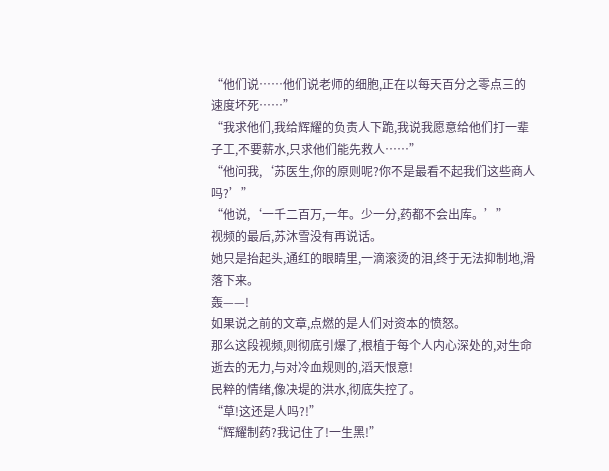“他们说……他们说老师的细胞,正在以每天百分之零点三的速度坏死……”
“我求他们,我给辉耀的负责人下跪,我说我愿意给他们打一辈子工,不要薪水,只求他们能先救人……”
“他问我,‘苏医生,你的原则呢?你不是最看不起我们这些商人吗?’”
“他说,‘一千二百万,一年。少一分,药都不会出库。’”
视频的最后,苏沐雪没有再说话。
她只是抬起头,通红的眼睛里,一滴滚烫的泪,终于无法抑制地,滑落下来。
轰——!
如果说之前的文章,点燃的是人们对资本的愤怒。
那么这段视频,则彻底引爆了,根植于每个人内心深处的,对生命逝去的无力,与对冷血规则的,滔天恨意!
民粹的情绪,像决堤的洪水,彻底失控了。
“草!这还是人吗?!”
“辉耀制药?我记住了!一生黑!”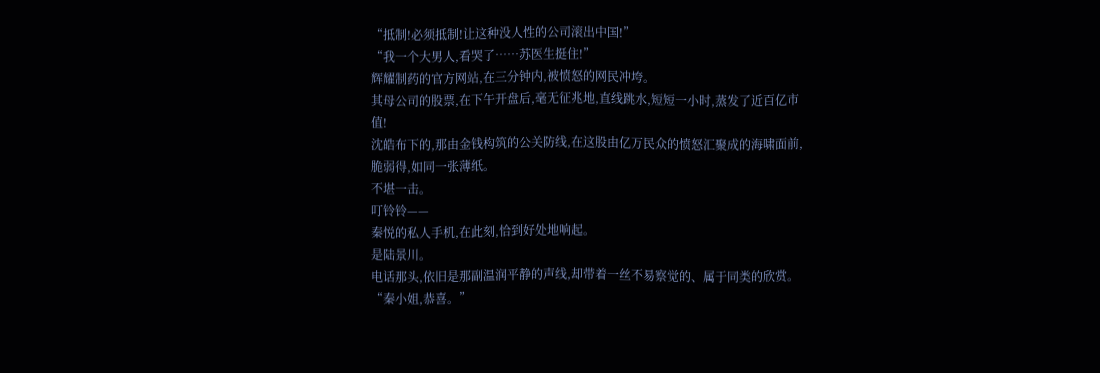“抵制!必须抵制!让这种没人性的公司滚出中国!”
“我一个大男人,看哭了……苏医生挺住!”
辉耀制药的官方网站,在三分钟内,被愤怒的网民冲垮。
其母公司的股票,在下午开盘后,毫无征兆地,直线跳水,短短一小时,蒸发了近百亿市值!
沈皓布下的,那由金钱构筑的公关防线,在这股由亿万民众的愤怒汇聚成的海啸面前,脆弱得,如同一张薄纸。
不堪一击。
叮铃铃——
秦悦的私人手机,在此刻,恰到好处地响起。
是陆景川。
电话那头,依旧是那副温润平静的声线,却带着一丝不易察觉的、属于同类的欣赏。
“秦小姐,恭喜。”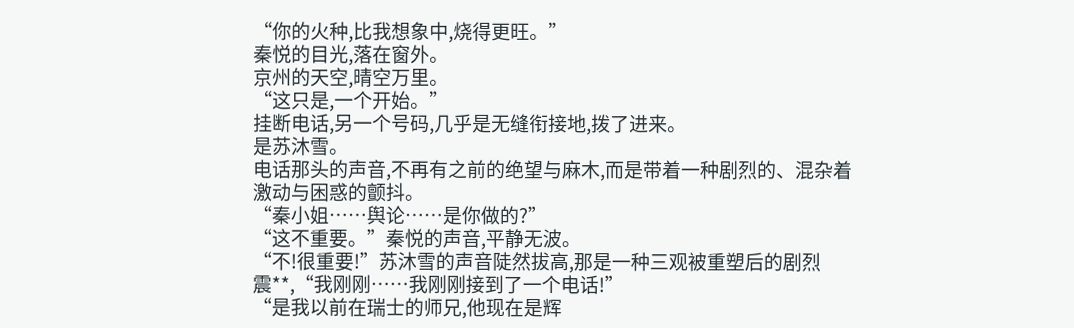“你的火种,比我想象中,烧得更旺。”
秦悦的目光,落在窗外。
京州的天空,晴空万里。
“这只是,一个开始。”
挂断电话,另一个号码,几乎是无缝衔接地,拨了进来。
是苏沐雪。
电话那头的声音,不再有之前的绝望与麻木,而是带着一种剧烈的、混杂着激动与困惑的颤抖。
“秦小姐……舆论……是你做的?”
“这不重要。”秦悦的声音,平静无波。
“不!很重要!”苏沐雪的声音陡然拔高,那是一种三观被重塑后的剧烈震**,“我刚刚……我刚刚接到了一个电话!”
“是我以前在瑞士的师兄,他现在是辉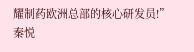耀制药欧洲总部的核心研发员!”
秦悦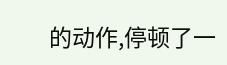的动作,停顿了一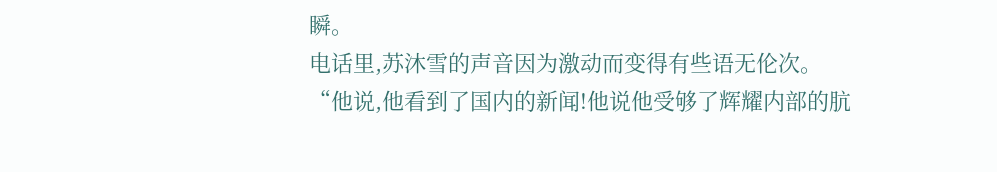瞬。
电话里,苏沐雪的声音因为激动而变得有些语无伦次。
“他说,他看到了国内的新闻!他说他受够了辉耀内部的肮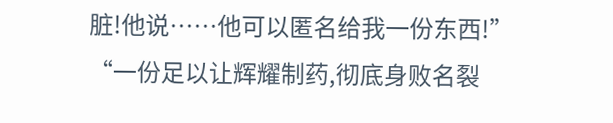脏!他说……他可以匿名给我一份东西!”
“一份足以让辉耀制药,彻底身败名裂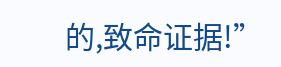的,致命证据!”